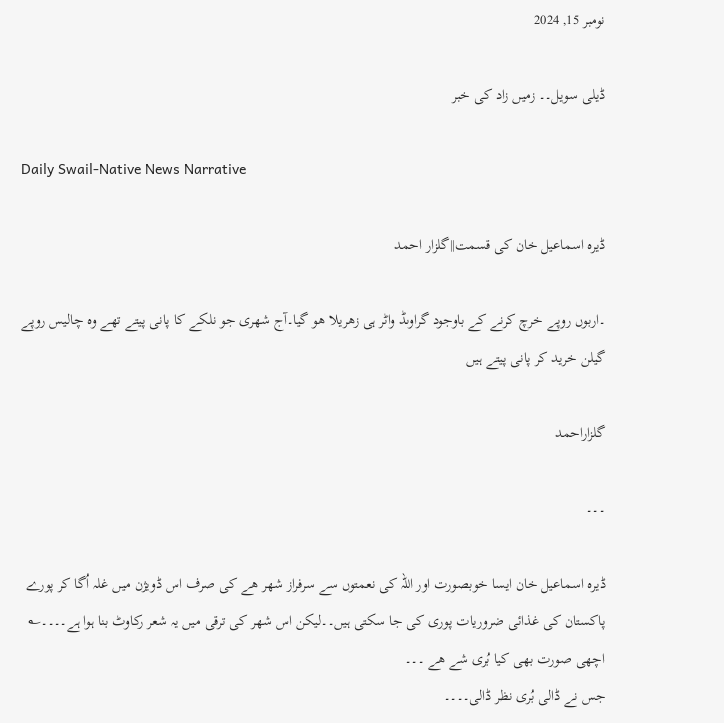نومبر 15, 2024

ڈیلی سویل۔۔ زمیں زاد کی خبر

Daily Swail-Native News Narrative

ڈیرہ اسماعیل خان کی قسمت||گلزار احمد

۔اربوں روپے خرچ کرنے کے باوجود گراوںڈ واٹر ہی زھریلا ھو گیا۔آج شھری جو نلکے کا پانی پیتے تھے وہ چالیس روپے گیلن خرید کر پانی پیتے ہیں

گلزاراحمد

۔۔۔

ڈیرہ اسماعیل خان ایسا خوبصورت اور اللہ کی نعمتوں سے سرفراز شھر ھے کی صرف اس ڈویژن میں غلہ اُگا کر پورے پاکستان کی غذائی ضروریات پوری کی جا سکتی ہیں۔۔لیکن اس شھر کی ترقی میں یہ شعر رکاوٹ بنا ہوا ہے۔۔۔۔؎
اچھی صورت بھی کیا بُری شے ھے ۔۔۔
جس نے ڈالی بُری نظر ڈالی۔۔۔۔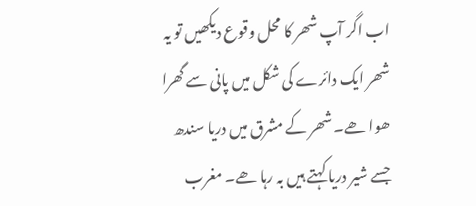اب اگر آپ شھر کا محل وقوع دیکھیں تو یہ شھر ایک دائرے کی شکل میں پانی سے گھرا ھوا ھے۔ شھر کے مشرق میں دریا سندھ جسے شیر دریا کہتے ہیں بہ رہا ھے۔ مغرب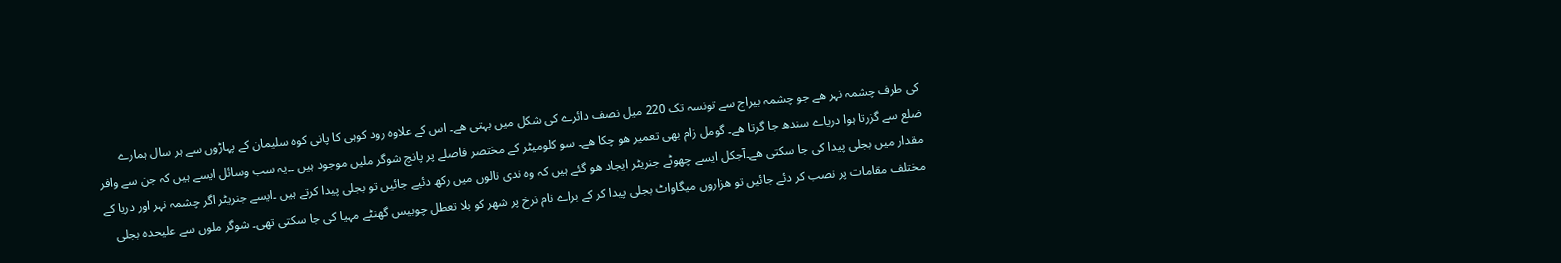کی طرف چشمہ نہر ھے جو چشمہ بیراج سے تونسہ تک 220 میل نصف دائرے کی شکل میں بہتی ھے۔ اس کے علاوہ رود کوہی کا پانی کوہ سلیمان کے پہاڑوں سے ہر سال ہمارے ضلع سے گزرتا ہوا دریاے سندھ جا گرتا ھے۔ گومل زام بھی تعمیر ھو چکا ھے۔ سو کلومیٹر کے مختصر فاصلے پر پانچ شوگر ملیں موجود ہیں ۔۔یہ سب وسائل ایسے ہیں کہ جن سے وافر مقدار میں بجلی پیدا کی جا سکتی ھے۔آجکل ایسے چھوٹے جنریٹر ایجاد ھو گئے ہیں کہ وہ ندی نالوں میں رکھ دئیے جائیں تو بجلی پیدا کرتے ہیں ۔ایسے جنریٹر اگر چشمہ نہر اور دریا کے مختلف مقامات پر نصب کر دئے جائیں تو ھزاروں میگاواٹ بجلی پیدا کر کے براے نام نرخ پر شھر کو بلا تعطل چوبیس گھنٹے مہیا کی جا سکتی تھی۔ شوگر ملوں سے علیحدہ بجلی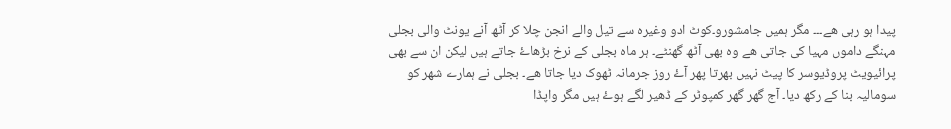پیدا ہو رہی ھے۔۔۔ مگر ہمیں جامشورو۔کوٹ ادو وغیرہ سے تیل والے انجن چلا کر آٹھ آنے یونٹ والی بجلی مہنگے داموں مہیا کی جاتی ھے وہ بھی آٹھ گھنٹے۔ ہر ماہ بجلی کے نرخ بڑھاۓ جاتے ہیں لیکن ان سے بھی پرائیویٹ پروڈیوسر کا پیٹ نہیں بھرتا پھر آۓ روز جرمانہ ٹھوک دیا جاتا ھے۔ بجلی نے ہمارے شھر کو سومالیہ بنا کے رکھ دیا۔ آج گھر گھر کمپوٹر کے ڈھیر لگے ہوۓ ہیں مگر واپڈا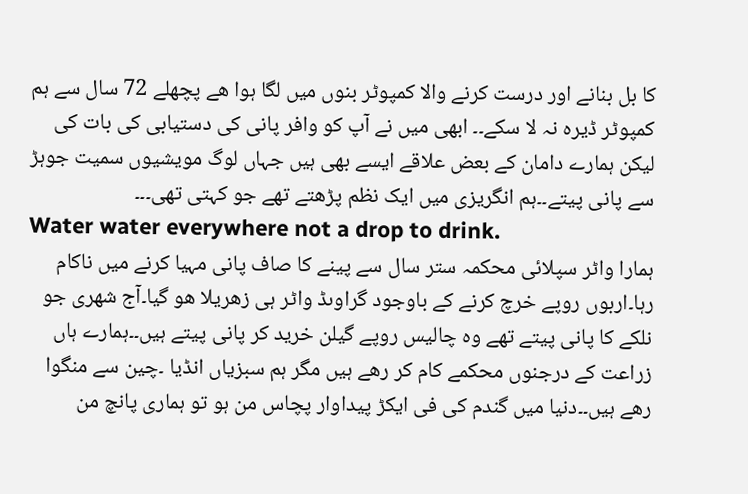کا بل بنانے اور درست کرنے والا کمپوٹر بنوں میں لگا ہوا ھے پچھلے 72 سال سے ہم کمپوٹر ڈیرہ نہ لا سکے۔۔ ابھی میں نے آپ کو وافر پانی کی دستیابی کی بات کی لیکن ہمارے دامان کے بعض علاقے ایسے بھی ہیں جہاں لوگ مویشیوں سمیت جوہڑ سے پانی پیتے۔۔ہم انگریزی میں ایک نظم پڑھتے تھے جو کہتی تھی۔۔۔
Water water everywhere not a drop to drink.
ہمارا واٹر سپلائی محکمہ ستر سال سے پینے کا صاف پانی مہیا کرنے میں ناکام رہا۔اربوں روپے خرچ کرنے کے باوجود گراوںڈ واٹر ہی زھریلا ھو گیا۔آج شھری جو نلکے کا پانی پیتے تھے وہ چالیس روپے گیلن خرید کر پانی پیتے ہیں۔۔ہمارے ہاں زراعت کے درجنوں محکمے کام کر رھے ہیں مگر ہم سبزیاں انڈیا ۔چین سے منگوا رھے ہیں۔۔دنیا میں گندم کی فی ایکڑ پیداوار پچاس من ہو تو ہماری پانچ من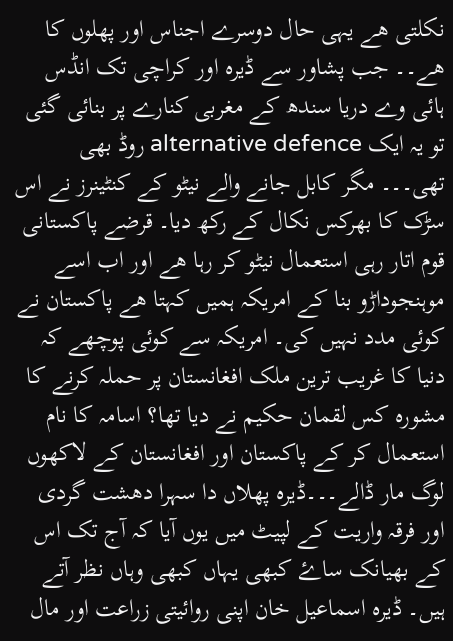نکلتی ھے یہی حال دوسرے اجناس اور پھلوں کا ھے۔۔ جب پشاور سے ڈیرہ اور کراچی تک انڈس ہائی وے دریا سندھ کے مغربی کنارے پر بنائی گئی تو یہ ایک alternative defence روڈ بھی تھی۔۔۔ مگر کابل جانے والے نیٹو کے کنٹینرز نے اس سڑک کا بھرکس نکال کے رکھ دیا۔ قرضے پاکستانی قوم اتار رہی استعمال نیٹو کر رہا ھے اور اب اسے موہنجوداڑو بنا کے امریکہ ہمیں کہتا ھے پاکستان نے کوئی مدد نہیں کی۔ امریکہ سے کوئی پوچھے کہ دنیا کا غریب ترین ملک افغانستان پر حملہ کرنے کا مشورہ کس لقمان حکیم نے دیا تھا؟ اسامہ کا نام استعمال کر کے پاکستان اور افغانستان کے لاکھوں لوگ مار ڈالے۔۔۔ڈیرہ پھلاں دا سہرا دھشت گردی اور فرقہ واریت کے لپیٹ میں یوں آیا کہ آج تک اس کے بھیانک ساۓ کبھی یہاں کبھی وہاں نظر آتے ہیں۔ ڈیرہ اسماعیل خان اپنی روائیتی زراعت اور مال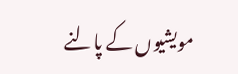مویشیوں کے پالنے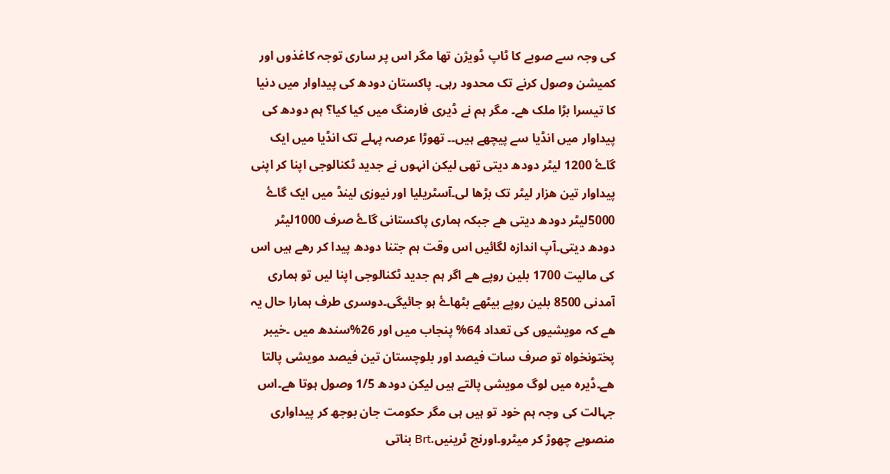کی وجہ سے صوبے کا ٹاپ ڈویژن تھا مگر اس پر ساری توجہ کاغذوں اور کمیشن وصول کرنے تک محدود رہی۔ پاکستان دودھ کی پیداوار میں دنیا کا تیسرا بڑا ملک ھے۔ مگر ہم نے ڈیری فارمنگ میں کیا کیا؟ ہم دودھ کی پیداوار میں انڈیا سے پیچھے ہیں۔۔ تھوڑا عرصہ پہلے تک انڈیا میں ایک گاۓ 1200 لیٹر دودھ دیتی تھی لیکن انہوں نے جدید ٹکنالوجی اپنا کر اپنی پیداوار تین ھزار لیٹر تک بڑھا لی۔آسٹریلیا اور نیوزی لینڈ میں ایک گاۓ 5000لیٹر دودھ دیتی ھے جبکہ ہماری پاکستانی گاۓ صرف 1000لیٹر دودھ دیتی۔آپ اندازہ لگائیں اس وقت ہم جتنا دودھ پیدا کر رھے ہیں اس کی مالیت 1700 بلین روپے ھے اگر ہم جدید ٹکنالوجی اپنا لیں تو ہماری آمدنی 8500 بلین روپے بیٹھے بٹھاۓ ہو جائیگی۔دوسری طرف ہمارا حال یہ ھے کہ مویشیوں کی تعداد 64% پنجاب میں اور 26%سندھ میں ۔خیبر پختونخواہ تو صرف سات فیصد اور بلوچستان تین فیصد مویشی پالتا ھے۔ڈیرہ میں لوگ مویشی پالتے ہیں لیکن دودھ 1/5 وصول ہوتا ھے۔اس جہالت کی وجہ ہم خود تو ہیں ہی مگر حکومت جان بوجھ کر پیداواری منصوبے چھوڑ کر میٹرو۔اورنج ٹرینیں.Brt بناتی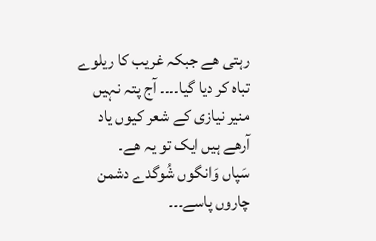رہتی ھے جبکہ غریب کا ریلوے تباہ کر دیا گیا۔۔۔۔ آج پتہ نہیں منیر نیازی کے شعر کیوں یاد آرھے ہیں ایک تو یہ ھے۔
سَپاں وَانگوں شُوگدے دشمن چاروں پاسے۔۔۔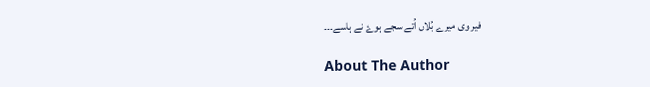فیر وی میرے بُلاں اُتے سجے ہوۓ نے ہاسے۔۔۔

About The Author